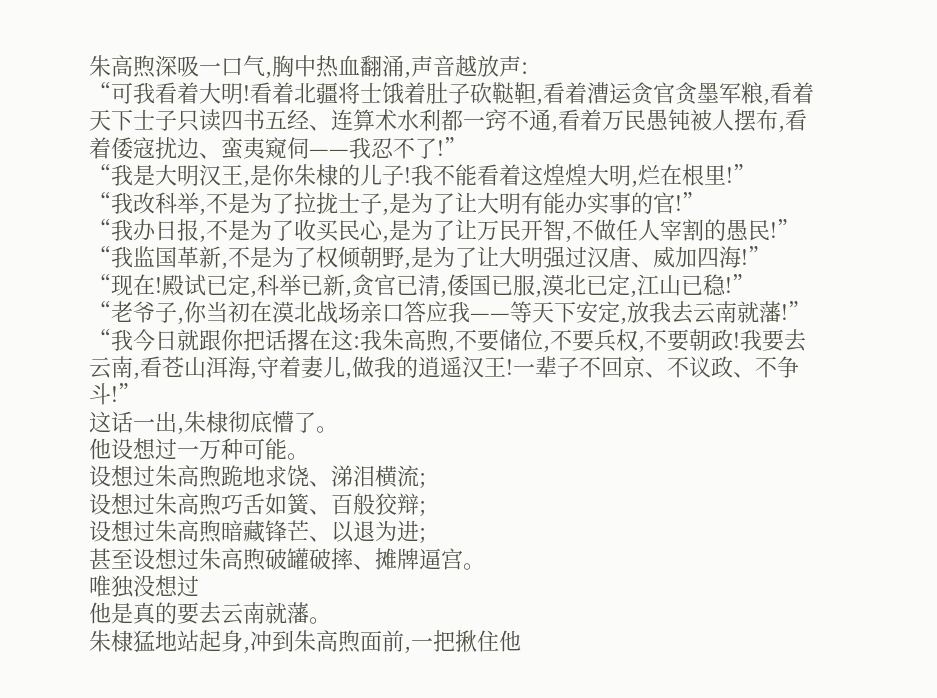朱高煦深吸一口气,胸中热血翻涌,声音越放声:
“可我看着大明!看着北疆将士饿着肚子砍鞑靼,看着漕运贪官贪墨军粮,看着天下士子只读四书五经、连算术水利都一窍不通,看着万民愚钝被人摆布,看着倭寇扰边、蛮夷窥伺——我忍不了!”
“我是大明汉王,是你朱棣的儿子!我不能看着这煌煌大明,烂在根里!”
“我改科举,不是为了拉拢士子,是为了让大明有能办实事的官!”
“我办日报,不是为了收买民心,是为了让万民开智,不做任人宰割的愚民!”
“我监国革新,不是为了权倾朝野,是为了让大明强过汉唐、威加四海!”
“现在!殿试已定,科举已新,贪官已清,倭国已服,漠北已定,江山已稳!”
“老爷子,你当初在漠北战场亲口答应我——等天下安定,放我去云南就藩!”
“我今日就跟你把话撂在这:我朱高煦,不要储位,不要兵权,不要朝政!我要去云南,看苍山洱海,守着妻儿,做我的逍遥汉王!一辈子不回京、不议政、不争斗!”
这话一出,朱棣彻底懵了。
他设想过一万种可能。
设想过朱高煦跪地求饶、涕泪横流;
设想过朱高煦巧舌如簧、百般狡辩;
设想过朱高煦暗藏锋芒、以退为进;
甚至设想过朱高煦破罐破摔、摊牌逼宫。
唯独没想过
他是真的要去云南就藩。
朱棣猛地站起身,冲到朱高煦面前,一把揪住他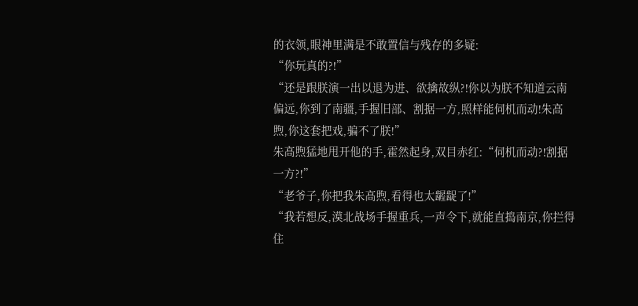的衣领,眼神里满是不敢置信与残存的多疑:
“你玩真的?!”
“还是跟朕演一出以退为进、欲擒故纵?!你以为朕不知道云南偏远,你到了南疆,手握旧部、割据一方,照样能伺机而动!朱高煦,你这套把戏,骗不了朕!”
朱高煦猛地甩开他的手,霍然起身,双目赤红:“伺机而动?!割据一方?!”
“老爷子,你把我朱高煦,看得也太龌龊了!”
“我若想反,漠北战场手握重兵,一声令下,就能直捣南京,你拦得住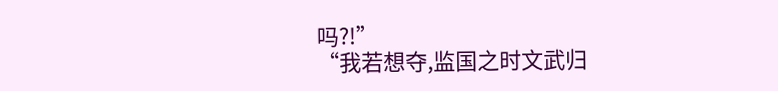吗?!”
“我若想夺,监国之时文武归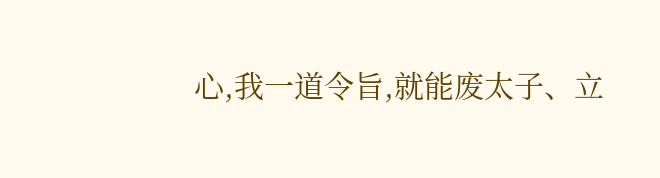心,我一道令旨,就能废太子、立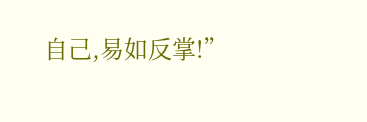自己,易如反掌!”